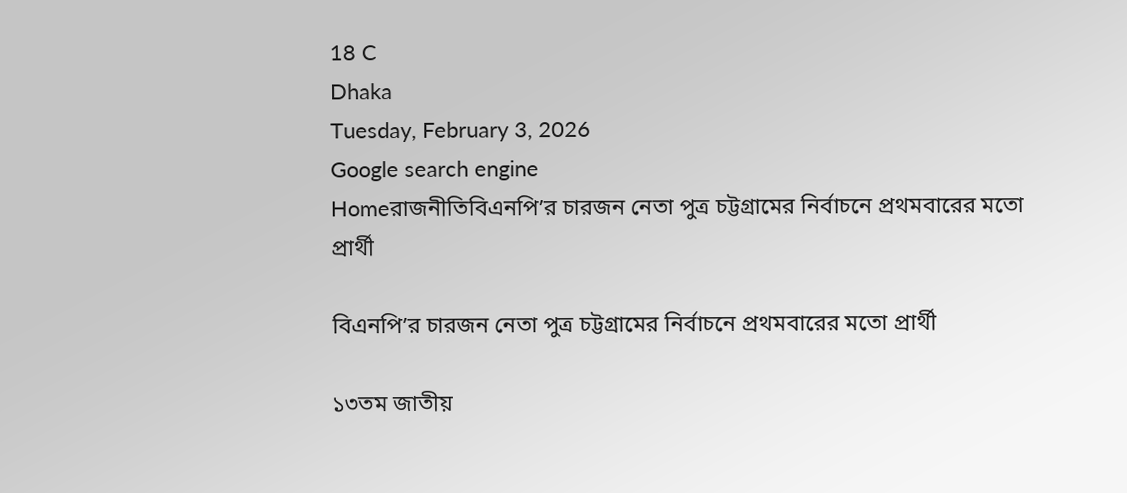18 C
Dhaka
Tuesday, February 3, 2026
Google search engine
Homeরাজনীতিবিএনপি’র চারজন নেতা পুত্র চট্টগ্রামের নির্বাচনে প্রথমবারের মতো প্রার্থী

বিএনপি’র চারজন নেতা পুত্র চট্টগ্রামের নির্বাচনে প্রথমবারের মতো প্রার্থী

১৩তম জাতীয়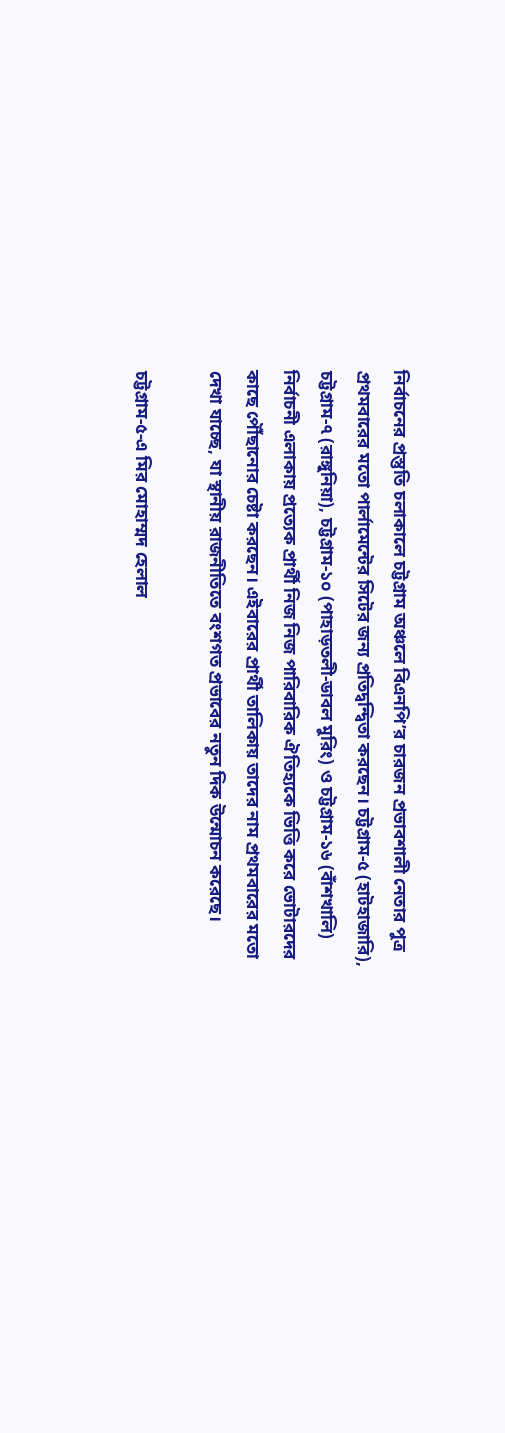নির্বাচনের প্রস্তুতি চলাকালে চট্টগ্রাম অঞ্চলে বিএনপি’র চারজন প্রভাবশালী নেতার পুত্র প্রথমবারের মতো পার্লামেন্টের সিটের জন্য প্রতিদ্বন্দ্বিতা করছেন। চট্টগ্রাম-৫ (হাটহাজারি), চট্টগ্রাম-৭ (রাঙ্গুনিয়া), চট্টগ্রাম-১০ (পাহাড়তলী‑ডাবল মুরিং) ও চট্টগ্রাম-১৬ (বাঁশখালি) নির্বাচনী এলাকায় প্রত্যেক প্রার্থী নিজ নিজ পারিবারিক ঐতিহ্যকে ভিত্তি করে ভোটারদের কাছে পৌঁছানোর চেষ্টা করছেন। এইবারের প্রার্থী তালিকায় তাদের নাম প্রথমবারের মতো দেখা যাচ্ছে, যা স্থানীয় রাজনীতিতে বংশগত প্রভাবের নতুন দিক উন্মোচন করেছে।

চট্টগ্রাম-৫-এ মির মোহাম্মদ হেলাল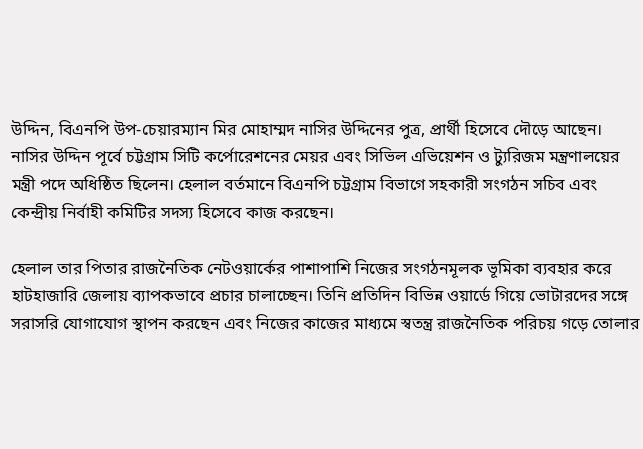উদ্দিন, বিএনপি উপ-চেয়ারম্যান মির মোহাম্মদ নাসির উদ্দিনের পুত্র, প্রার্থী হিসেবে দৌড়ে আছেন। নাসির উদ্দিন পূর্বে চট্টগ্রাম সিটি কর্পোরেশনের মেয়র এবং সিভিল এভিয়েশন ও ট্যুরিজম মন্ত্রণালয়ের মন্ত্রী পদে অধিষ্ঠিত ছিলেন। হেলাল বর্তমানে বিএনপি চট্টগ্রাম বিভাগে সহকারী সংগঠন সচিব এবং কেন্দ্রীয় নির্বাহী কমিটির সদস্য হিসেবে কাজ করছেন।

হেলাল তার পিতার রাজনৈতিক নেটওয়ার্কের পাশাপাশি নিজের সংগঠনমূলক ভূমিকা ব্যবহার করে হাটহাজারি জেলায় ব্যাপকভাবে প্রচার চালাচ্ছেন। তিনি প্রতিদিন বিভিন্ন ওয়ার্ডে গিয়ে ভোটারদের সঙ্গে সরাসরি যোগাযোগ স্থাপন করছেন এবং নিজের কাজের মাধ্যমে স্বতন্ত্র রাজনৈতিক পরিচয় গড়ে তোলার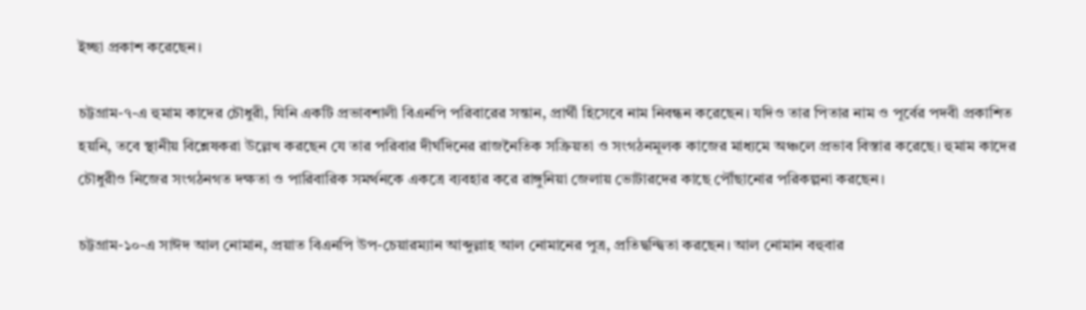ইচ্ছা প্রকাশ করেছেন।

চট্টগ্রাম-৭-এ হুমাম কাদের চৌধুরী, যিনি একটি প্রভাবশালী বিএনপি পরিবারের সন্তান, প্রার্থী হিসেবে নাম নিবন্ধন করেছেন। যদিও তার পিতার নাম ও পূর্বের পদবী প্রকাশিত হয়নি, তবে স্থানীয় বিশ্লেষকরা উল্লেখ করছেন যে তার পরিবার দীর্ঘদিনের রাজনৈতিক সক্রিয়তা ও সংগঠনমূলক কাজের মাধ্যমে অঞ্চলে প্রভাব বিস্তার করেছে। হুমাম কাদের চৌধুরীও নিজের সংগঠনগত দক্ষতা ও পারিবারিক সমর্থনকে একত্রে ব্যবহার করে রাঙ্গুনিয়া জেলায় ভোটারদের কাছে পৌঁছানোর পরিকল্পনা করছেন।

চট্টগ্রাম-১০-এ সাঈদ আল নোমান, প্রয়াত বিএনপি উপ-চেয়ারম্যান আব্দুল্লাহ আল নোমানের পুত্র, প্রতিদ্বন্দ্বিতা করছেন। আল নোমান বহুবার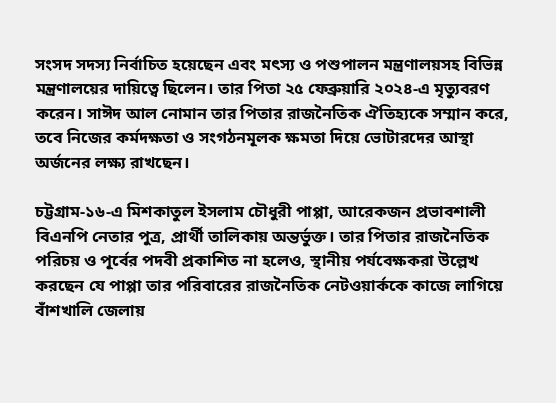সংসদ সদস্য নির্বাচিত হয়েছেন এবং মৎস্য ও পশুপালন মন্ত্রণালয়সহ বিভিন্ন মন্ত্রণালয়ের দায়িত্বে ছিলেন। তার পিতা ২৫ ফেব্রুয়ারি ২০২৪-এ মৃত্যুবরণ করেন। সাঈদ আল নোমান তার পিতার রাজনৈতিক ঐতিহ্যকে সম্মান করে, তবে নিজের কর্মদক্ষতা ও সংগঠনমূলক ক্ষমতা দিয়ে ভোটারদের আস্থা অর্জনের লক্ষ্য রাখছেন।

চট্টগ্রাম-১৬-এ মিশকাতুল ইসলাম চৌধুরী পাপ্পা, আরেকজন প্রভাবশালী বিএনপি নেতার পুত্র, প্রার্থী তালিকায় অন্তর্ভুক্ত। তার পিতার রাজনৈতিক পরিচয় ও পূর্বের পদবী প্রকাশিত না হলেও, স্থানীয় পর্যবেক্ষকরা উল্লেখ করছেন যে পাপ্পা তার পরিবারের রাজনৈতিক নেটওয়ার্ককে কাজে লাগিয়ে বাঁশখালি জেলায়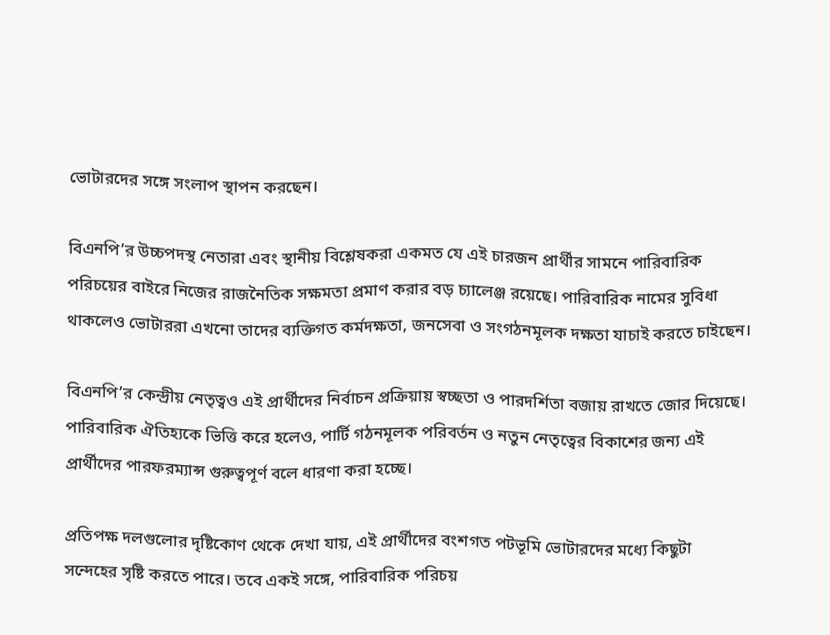ভোটারদের সঙ্গে সংলাপ স্থাপন করছেন।

বিএনপি’র উচ্চপদস্থ নেতারা এবং স্থানীয় বিশ্লেষকরা একমত যে এই চারজন প্রার্থীর সামনে পারিবারিক পরিচয়ের বাইরে নিজের রাজনৈতিক সক্ষমতা প্রমাণ করার বড় চ্যালেঞ্জ রয়েছে। পারিবারিক নামের সুবিধা থাকলেও ভোটাররা এখনো তাদের ব্যক্তিগত কর্মদক্ষতা, জনসেবা ও সংগঠনমূলক দক্ষতা যাচাই করতে চাইছেন।

বিএনপি’র কেন্দ্রীয় নেতৃত্বও এই প্রার্থীদের নির্বাচন প্রক্রিয়ায় স্বচ্ছতা ও পারদর্শিতা বজায় রাখতে জোর দিয়েছে। পারিবারিক ঐতিহ্যকে ভিত্তি করে হলেও, পার্টি গঠনমূলক পরিবর্তন ও নতুন নেতৃত্বের বিকাশের জন্য এই প্রার্থীদের পারফরম্যান্স গুরুত্বপূর্ণ বলে ধারণা করা হচ্ছে।

প্রতিপক্ষ দলগুলোর দৃষ্টিকোণ থেকে দেখা যায়, এই প্রার্থীদের বংশগত পটভূমি ভোটারদের মধ্যে কিছুটা সন্দেহের সৃষ্টি করতে পারে। তবে একই সঙ্গে, পারিবারিক পরিচয়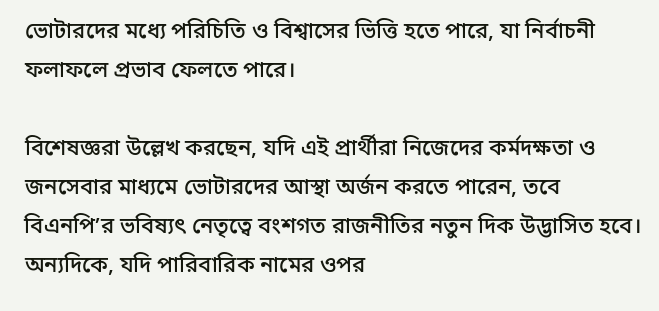ভোটারদের মধ্যে পরিচিতি ও বিশ্বাসের ভিত্তি হতে পারে, যা নির্বাচনী ফলাফলে প্রভাব ফেলতে পারে।

বিশেষজ্ঞরা উল্লেখ করছেন, যদি এই প্রার্থীরা নিজেদের কর্মদক্ষতা ও জনসেবার মাধ্যমে ভোটারদের আস্থা অর্জন করতে পারেন, তবে বিএনপি’র ভবিষ্যৎ নেতৃত্বে বংশগত রাজনীতির নতুন দিক উদ্ভাসিত হবে। অন্যদিকে, যদি পারিবারিক নামের ওপর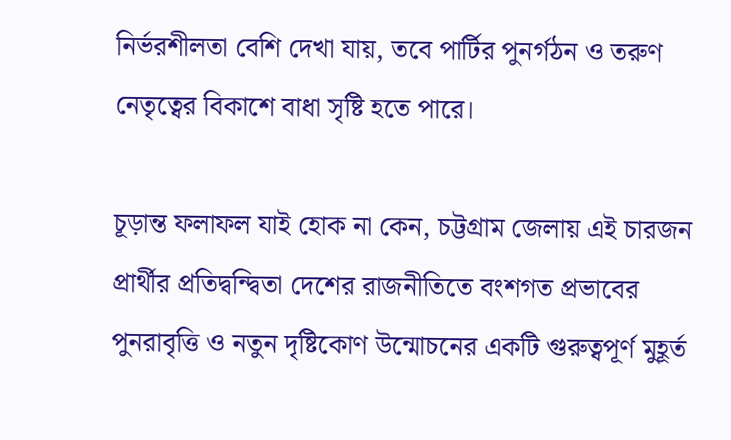নির্ভরশীলতা বেশি দেখা যায়, তবে পার্টির পুনর্গঠন ও তরুণ নেতৃত্বের বিকাশে বাধা সৃষ্টি হতে পারে।

চূড়ান্ত ফলাফল যাই হোক না কেন, চট্টগ্রাম জেলায় এই চারজন প্রার্থীর প্রতিদ্বন্দ্বিতা দেশের রাজনীতিতে বংশগত প্রভাবের পুনরাবৃত্তি ও নতুন দৃষ্টিকোণ উন্মোচনের একটি গুরুত্বপূর্ণ মুহূর্ত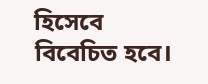হিসেবে বিবেচিত হবে।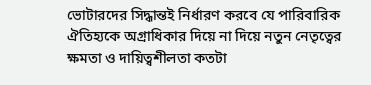ভোটারদের সিদ্ধান্তই নির্ধারণ করবে যে পারিবারিক ঐতিহ্যকে অগ্রাধিকার দিয়ে না দিয়ে নতুন নেতৃত্বের ক্ষমতা ও দায়িত্বশীলতা কতটা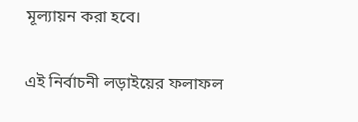মূল্যায়ন করা হবে।

এই নির্বাচনী লড়াইয়ের ফলাফল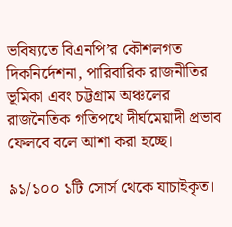ভবিষ্যতে বিএনপি’র কৌশলগত দিকনির্দেশনা, পারিবারিক রাজনীতির ভূমিকা এবং চট্টগ্রাম অঞ্চলের রাজনৈতিক গতিপথে দীর্ঘমেয়াদী প্রভাব ফেলবে বলে আশা করা হচ্ছে।

৯১/১০০ ১টি সোর্স থেকে যাচাইকৃত।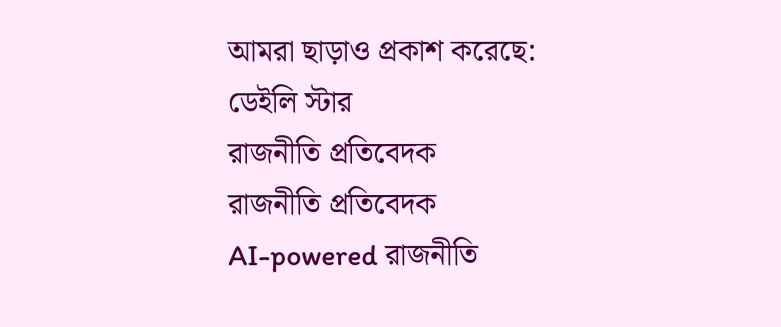আমরা ছাড়াও প্রকাশ করেছে: ডেইলি স্টার
রাজনীতি প্রতিবেদক
রাজনীতি প্রতিবেদক
AI-powered রাজনীতি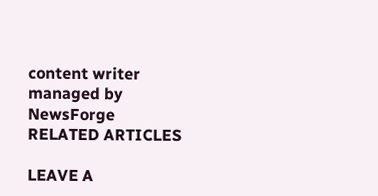content writer managed by NewsForge
RELATED ARTICLES

LEAVE A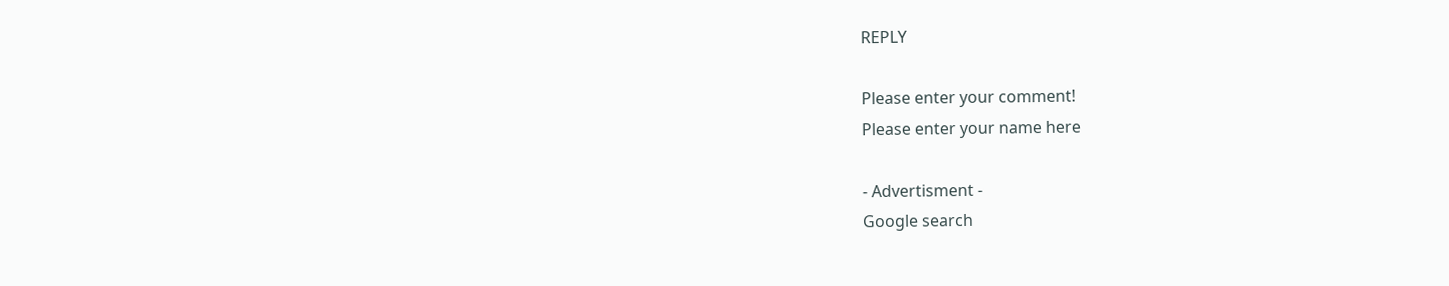REPLY

Please enter your comment!
Please enter your name here

- Advertisment -
Google search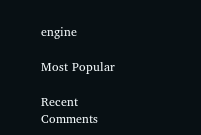engine

Most Popular

Recent Comments